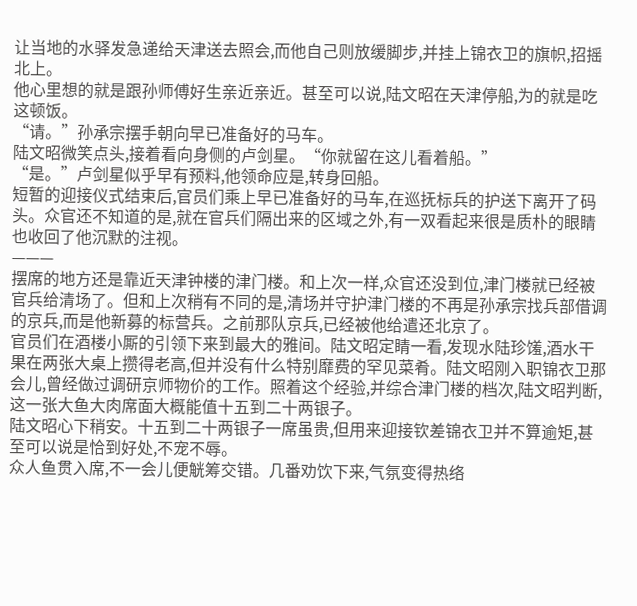让当地的水驿发急递给天津送去照会,而他自己则放缓脚步,并挂上锦衣卫的旗帜,招摇北上。
他心里想的就是跟孙师傅好生亲近亲近。甚至可以说,陆文昭在天津停船,为的就是吃这顿饭。
“请。”孙承宗摆手朝向早已准备好的马车。
陆文昭微笑点头,接着看向身侧的卢剑星。“你就留在这儿看着船。”
“是。”卢剑星似乎早有预料,他领命应是,转身回船。
短暂的迎接仪式结束后,官员们乘上早已准备好的马车,在巡抚标兵的护送下离开了码头。众官还不知道的是,就在官兵们隔出来的区域之外,有一双看起来很是质朴的眼睛也收回了他沉默的注视。
———
摆席的地方还是靠近天津钟楼的津门楼。和上次一样,众官还没到位,津门楼就已经被官兵给清场了。但和上次稍有不同的是,清场并守护津门楼的不再是孙承宗找兵部借调的京兵,而是他新募的标营兵。之前那队京兵,已经被他给遣还北京了。
官员们在酒楼小厮的引领下来到最大的雅间。陆文昭定睛一看,发现水陆珍馐,酒水干果在两张大桌上攒得老高,但并没有什么特别靡费的罕见菜肴。陆文昭刚入职锦衣卫那会儿,曾经做过调研京师物价的工作。照着这个经验,并综合津门楼的档次,陆文昭判断,这一张大鱼大肉席面大概能值十五到二十两银子。
陆文昭心下稍安。十五到二十两银子一席虽贵,但用来迎接钦差锦衣卫并不算逾矩,甚至可以说是恰到好处,不宠不辱。
众人鱼贯入席,不一会儿便觥筹交错。几番劝饮下来,气氛变得热络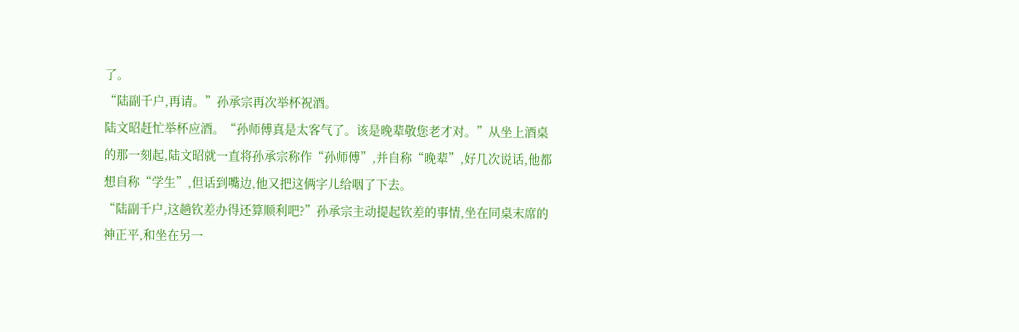了。
“陆副千户,再请。”孙承宗再次举杯祝酒。
陆文昭赶忙举杯应酒。“孙师傅真是太客气了。该是晚辈敬您老才对。”从坐上酒桌的那一刻起,陆文昭就一直将孙承宗称作“孙师傅”,并自称“晚辈”,好几次说话,他都想自称“学生”,但话到嘴边,他又把这俩字儿给咽了下去。
“陆副千户,这趟钦差办得还算顺利吧?”孙承宗主动提起钦差的事情,坐在同桌末席的神正平,和坐在另一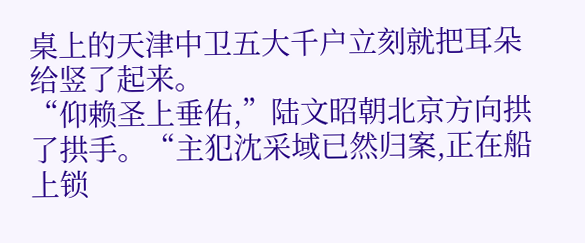桌上的天津中卫五大千户立刻就把耳朵给竖了起来。
“仰赖圣上垂佑,”陆文昭朝北京方向拱了拱手。“主犯沈采域已然归案,正在船上锁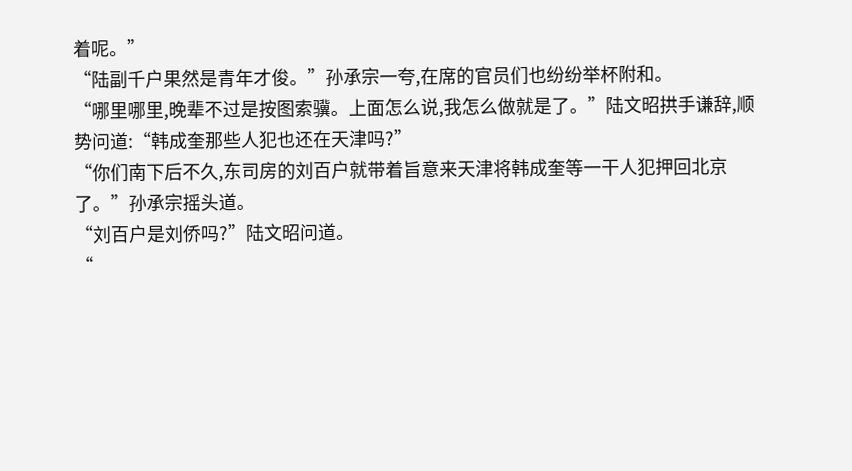着呢。”
“陆副千户果然是青年才俊。”孙承宗一夸,在席的官员们也纷纷举杯附和。
“哪里哪里,晚辈不过是按图索骥。上面怎么说,我怎么做就是了。”陆文昭拱手谦辞,顺势问道:“韩成奎那些人犯也还在天津吗?”
“你们南下后不久,东司房的刘百户就带着旨意来天津将韩成奎等一干人犯押回北京了。”孙承宗摇头道。
“刘百户是刘侨吗?”陆文昭问道。
“